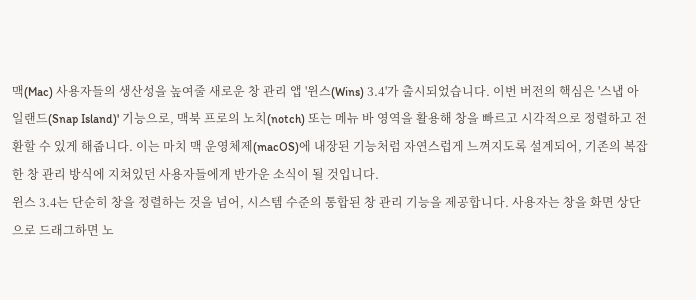맥(Mac) 사용자들의 생산성을 높여줄 새로운 창 관리 앱 '윈스(Wins) 3.4'가 출시되었습니다. 이번 버전의 핵심은 '스냅 아일랜드(Snap Island)' 기능으로, 맥북 프로의 노치(notch) 또는 메뉴 바 영역을 활용해 창을 빠르고 시각적으로 정렬하고 전환할 수 있게 해줍니다. 이는 마치 맥 운영체제(macOS)에 내장된 기능처럼 자연스럽게 느껴지도록 설계되어, 기존의 복잡한 창 관리 방식에 지쳐있던 사용자들에게 반가운 소식이 될 것입니다.
윈스 3.4는 단순히 창을 정렬하는 것을 넘어, 시스템 수준의 통합된 창 관리 기능을 제공합니다. 사용자는 창을 화면 상단으로 드래그하면 노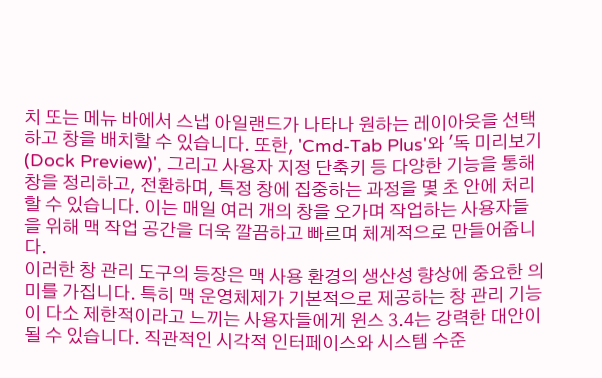치 또는 메뉴 바에서 스냅 아일랜드가 나타나 원하는 레이아웃을 선택하고 창을 배치할 수 있습니다. 또한, 'Cmd-Tab Plus'와 '독 미리보기(Dock Preview)', 그리고 사용자 지정 단축키 등 다양한 기능을 통해 창을 정리하고, 전환하며, 특정 창에 집중하는 과정을 몇 초 안에 처리할 수 있습니다. 이는 매일 여러 개의 창을 오가며 작업하는 사용자들을 위해 맥 작업 공간을 더욱 깔끔하고 빠르며 체계적으로 만들어줍니다.
이러한 창 관리 도구의 등장은 맥 사용 환경의 생산성 향상에 중요한 의미를 가집니다. 특히 맥 운영체제가 기본적으로 제공하는 창 관리 기능이 다소 제한적이라고 느끼는 사용자들에게 윈스 3.4는 강력한 대안이 될 수 있습니다. 직관적인 시각적 인터페이스와 시스템 수준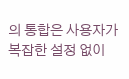의 통합은 사용자가 복잡한 설정 없이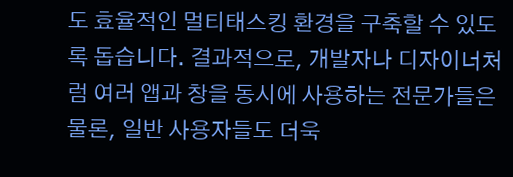도 효율적인 멀티태스킹 환경을 구축할 수 있도록 돕습니다. 결과적으로, 개발자나 디자이너처럼 여러 앱과 창을 동시에 사용하는 전문가들은 물론, 일반 사용자들도 더욱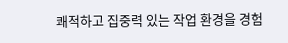쾌적하고 집중력 있는 작업 환경을 경험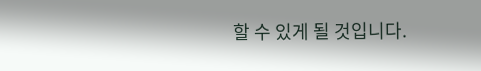할 수 있게 될 것입니다.